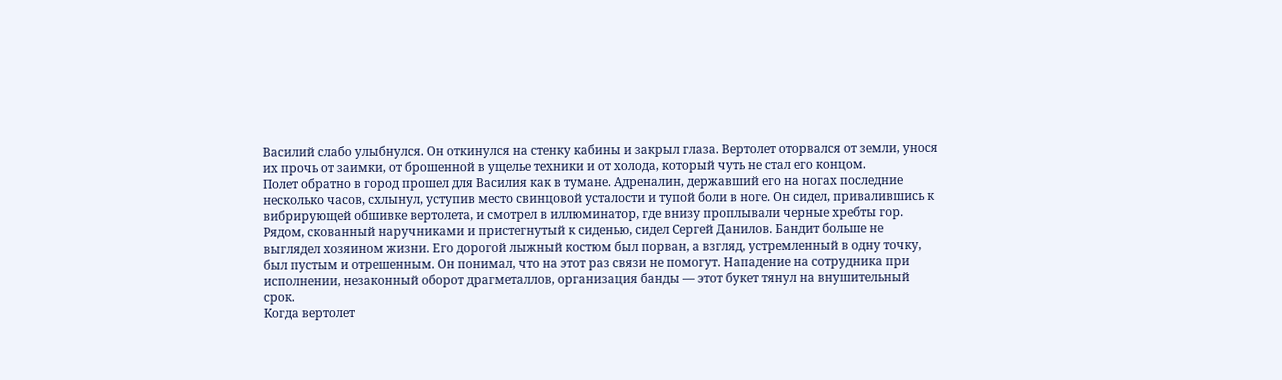Василий слабо улыбнулся. Он откинулся на стенку кабины и закрыл глаза. Вертолет оторвался от земли, унося их прочь от заимки, от брошенной в ущелье техники и от холода, который чуть не стал его концом.
Полет обратно в город прошел для Василия как в тумане. Адреналин, державший его на ногах последние несколько часов, схлынул, уступив место свинцовой усталости и тупой боли в ноге. Он сидел, привалившись к вибрирующей обшивке вертолета, и смотрел в иллюминатор, где внизу проплывали черные хребты гор.
Рядом, скованный наручниками и пристегнутый к сиденью, сидел Сергей Данилов. Бандит больше не выглядел хозяином жизни. Его дорогой лыжный костюм был порван, а взгляд, устремленный в одну точку, был пустым и отрешенным. Он понимал, что на этот раз связи не помогут. Нападение на сотрудника при исполнении, незаконный оборот драгметаллов, организация банды — этот букет тянул на внушительный срок.
Когда вертолет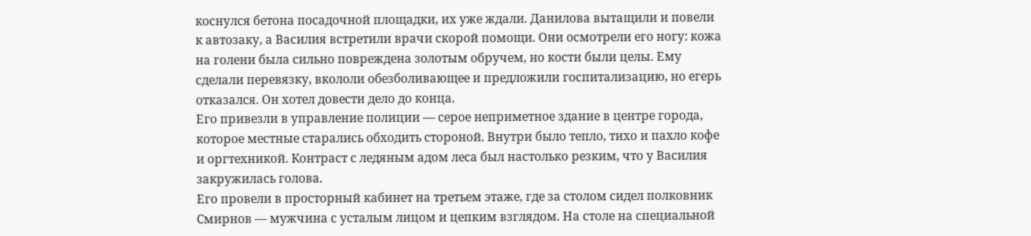коснулся бетона посадочной площадки, их уже ждали. Данилова вытащили и повели к автозаку, а Василия встретили врачи скорой помощи. Они осмотрели его ногу: кожа на голени была сильно повреждена золотым обручем, но кости были целы. Ему сделали перевязку, вкололи обезболивающее и предложили госпитализацию, но егерь отказался. Он хотел довести дело до конца.
Его привезли в управление полиции — серое неприметное здание в центре города, которое местные старались обходить стороной. Внутри было тепло, тихо и пахло кофе и оргтехникой. Контраст с ледяным адом леса был настолько резким, что у Василия закружилась голова.
Его провели в просторный кабинет на третьем этаже, где за столом сидел полковник Смирнов — мужчина с усталым лицом и цепким взглядом. На столе на специальной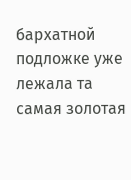бархатной подложке уже лежала та самая золотая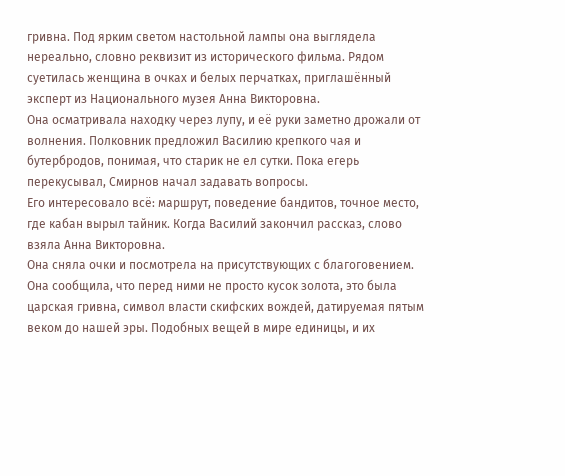гривна. Под ярким светом настольной лампы она выглядела нереально, словно реквизит из исторического фильма. Рядом суетилась женщина в очках и белых перчатках, приглашённый эксперт из Национального музея Анна Викторовна.
Она осматривала находку через лупу, и её руки заметно дрожали от волнения. Полковник предложил Василию крепкого чая и бутербродов, понимая, что старик не ел сутки. Пока егерь перекусывал, Смирнов начал задавать вопросы.
Его интересовало всё: маршрут, поведение бандитов, точное место, где кабан вырыл тайник. Когда Василий закончил рассказ, слово взяла Анна Викторовна.
Она сняла очки и посмотрела на присутствующих с благоговением. Она сообщила, что перед ними не просто кусок золота, это была царская гривна, символ власти скифских вождей, датируемая пятым веком до нашей эры. Подобных вещей в мире единицы, и их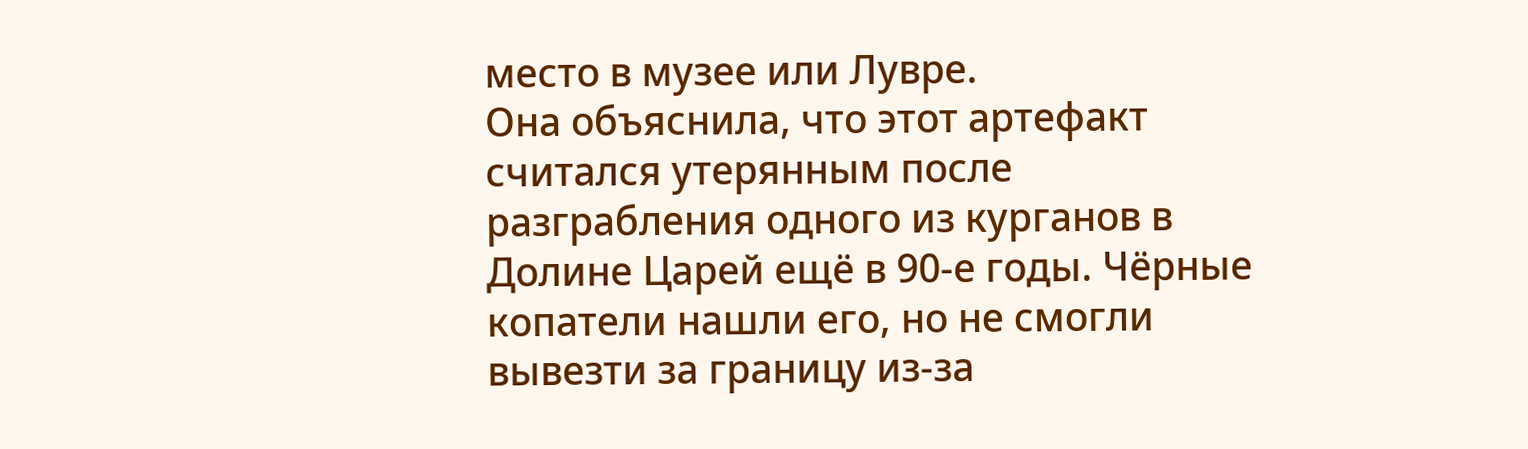место в музее или Лувре.
Она объяснила, что этот артефакт считался утерянным после разграбления одного из курганов в Долине Царей ещё в 90-е годы. Чёрные копатели нашли его, но не смогли вывезти за границу из-за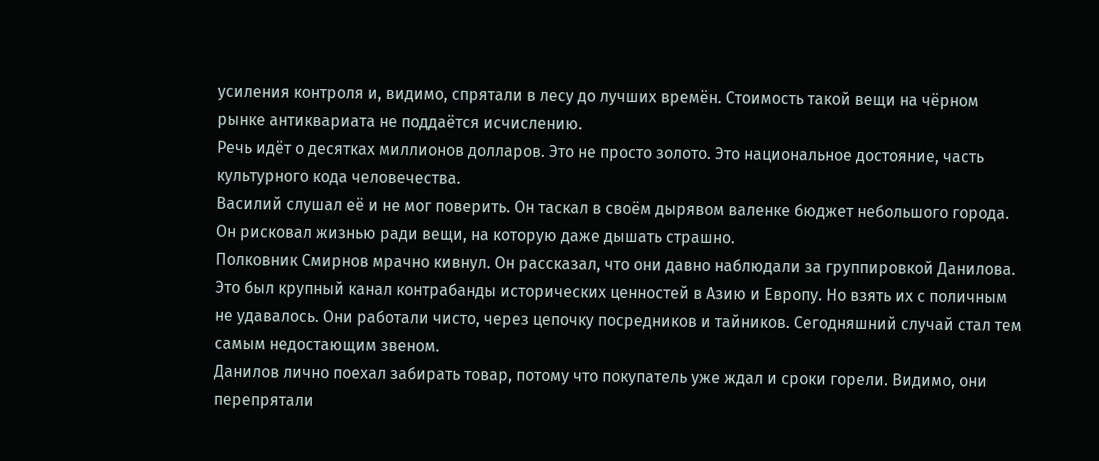усиления контроля и, видимо, спрятали в лесу до лучших времён. Стоимость такой вещи на чёрном рынке антиквариата не поддаётся исчислению.
Речь идёт о десятках миллионов долларов. Это не просто золото. Это национальное достояние, часть культурного кода человечества.
Василий слушал её и не мог поверить. Он таскал в своём дырявом валенке бюджет небольшого города. Он рисковал жизнью ради вещи, на которую даже дышать страшно.
Полковник Смирнов мрачно кивнул. Он рассказал, что они давно наблюдали за группировкой Данилова. Это был крупный канал контрабанды исторических ценностей в Азию и Европу. Но взять их с поличным не удавалось. Они работали чисто, через цепочку посредников и тайников. Сегодняшний случай стал тем самым недостающим звеном.
Данилов лично поехал забирать товар, потому что покупатель уже ждал и сроки горели. Видимо, они перепрятали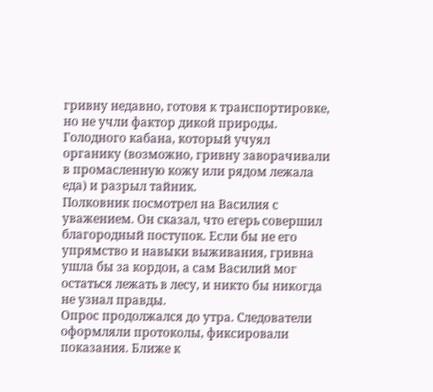гривну недавно, готовя к транспортировке, но не учли фактор дикой природы. Голодного кабана, который учуял органику (возможно, гривну заворачивали в промасленную кожу или рядом лежала еда) и разрыл тайник.
Полковник посмотрел на Василия с уважением. Он сказал, что егерь совершил благородный поступок. Если бы не его упрямство и навыки выживания, гривна ушла бы за кордон, а сам Василий мог остаться лежать в лесу, и никто бы никогда не узнал правды.
Опрос продолжался до утра. Следователи оформляли протоколы, фиксировали показания. Ближе к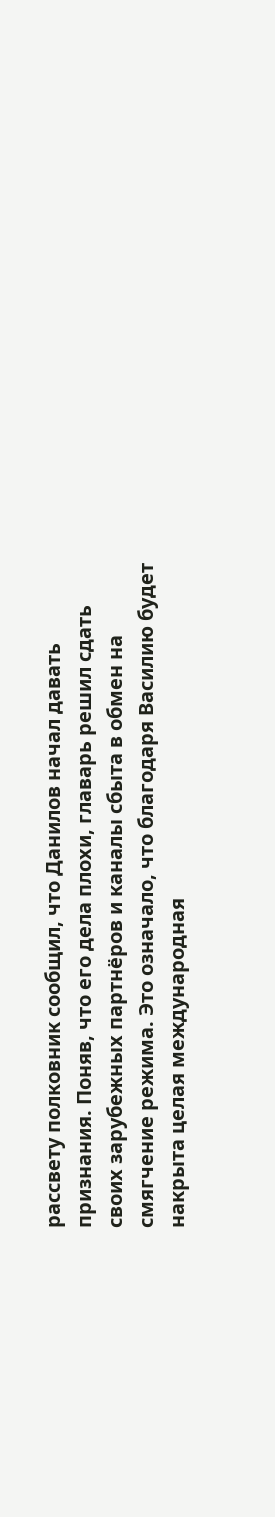рассвету полковник сообщил, что Данилов начал давать признания. Поняв, что его дела плохи, главарь решил сдать своих зарубежных партнёров и каналы сбыта в обмен на смягчение режима. Это означало, что благодаря Василию будет накрыта целая международная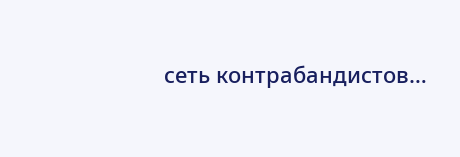сеть контрабандистов…